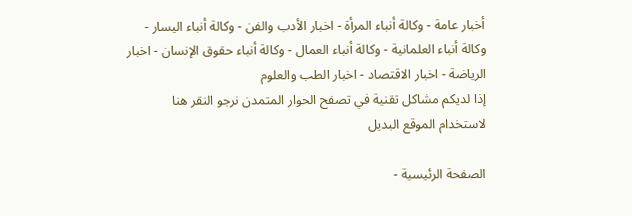أخبار عامة - وكالة أنباء المرأة - اخبار الأدب والفن - وكالة أنباء اليسار - وكالة أنباء العلمانية - وكالة أنباء العمال - وكالة أنباء حقوق الإنسان - اخبار الرياضة - اخبار الاقتصاد - اخبار الطب والعلوم
إذا لديكم مشاكل تقنية في تصفح الحوار المتمدن نرجو النقر هنا لاستخدام الموقع البديل

الصفحة الرئيسية -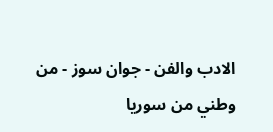الادب والفن - جوان سوز - من وطني من سوريا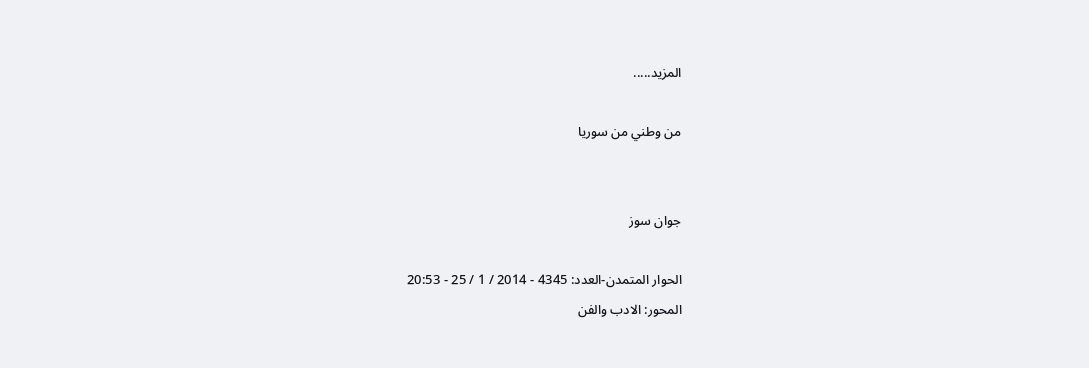المزيد.....

من وطني من سوريا


جوان سوز

الحوار المتمدن-العدد: 4345 - 2014 / 1 / 25 - 20:53
المحور: الادب والفن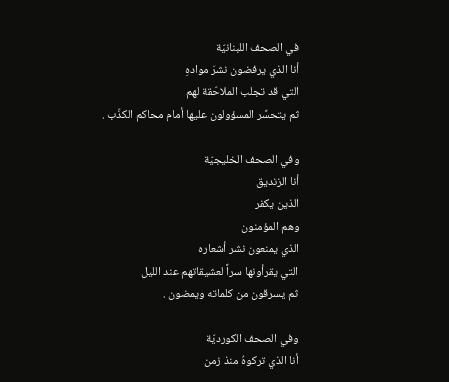في الصحف اللبنانيّة
أنا الذي يرفضون نشرَ موادهِ
التي قد تجلب الملاحّقة لهم
ثم يتحسَّر المسؤولون عليها أمام محاكم الكذّب .

وفي الصحف الخليجيّة
أنا الزنديق
الذين يكفر
وهم المؤمنون
الذي يمنعون نشر أشعاره
التي يقرأونها سراً لعشيقاتهم عند الليل
ثم يسرقون من كلماته ويمضون .

وفي الصحف الكورديّة
أنا الذي تركوهُ منذ زمن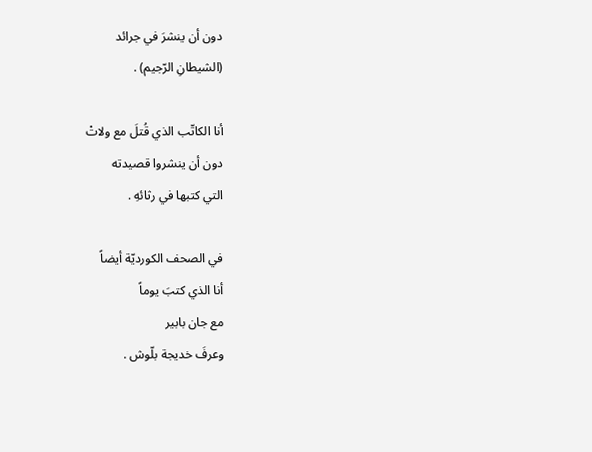دون أن ينشرَ في جرائد
(الشيطانِ الرّجيم) .

أنا الكاتّب الذي قُتلَ مع ولاتْ
دون أن ينشروا قصيدته
التي كتبها في رثائهِ .

في الصحف الكورديّة أيضاً
أنا الذي كتبَ يوماً
مع جان بابير
وعرفَ خديجة بلّوش .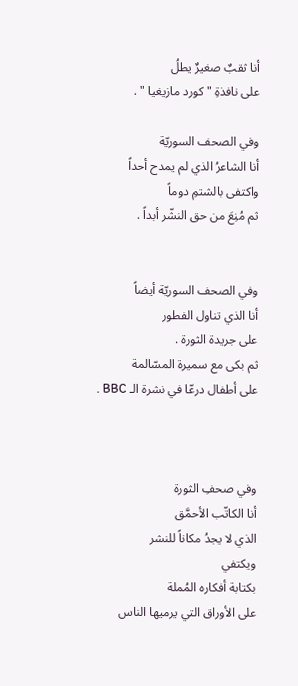أنا ثقبٌ صغيرٌ يطلُ
على نافذةِ " كورد مازيغيا " .

وفي الصحف السوريّة
أنا الشاعرُ الذي لم يمدح أحداً
واكتفى بالشتمِ دوماً
ثم مُنِعَ من حق النشّر أبداً .


وفي الصحف السوريّة أيضاً
أنا الذي تناول الفطور
على جريدة الثورة .
ثم بكى مع سميرة المسّالمة
على أطفال درعّا في نشرة الـ BBC .



وفي صحفِ الثورة
أنا الكاتّب الأحمَّق
الذي لا يجدُ مكاناً للنشر
ويكتفي
بكتابة أفكاره المُملة
على الأوراق التي يرميها الناس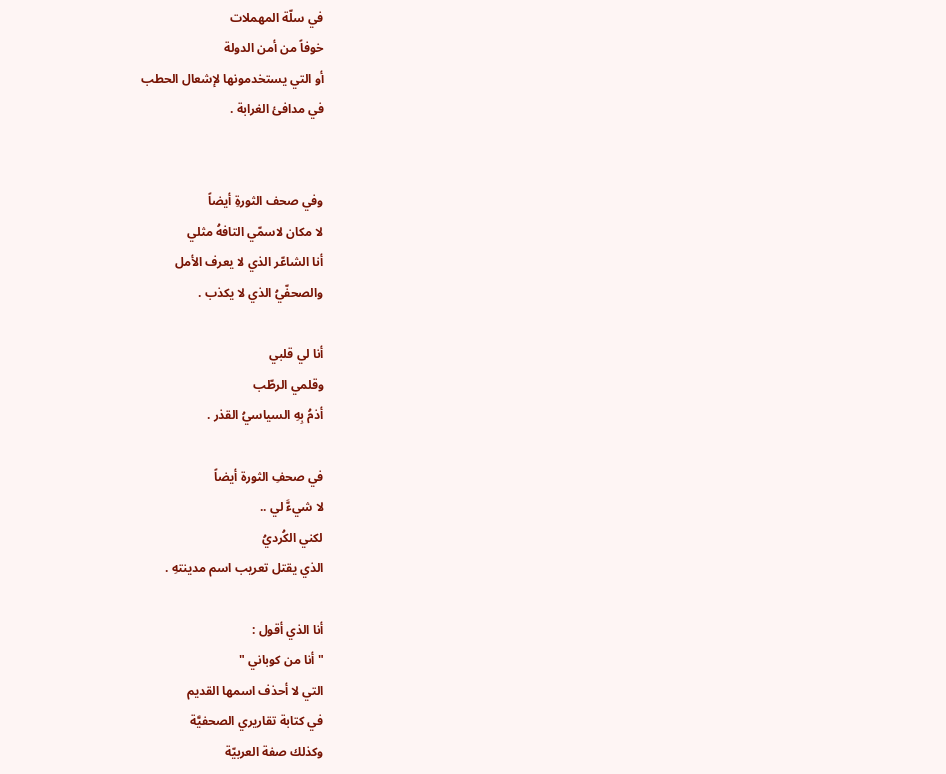في سلّة المهملات
خوفاً من أمن الدولة
أو التي يستخدمونها لإشعال الحطب
في مدافئ الغرابة .


وفي صحف الثورةِ أيضاً
لا مكان لاسمّي التافهُ مثلي
أنا الشاعّر الذي لا يعرف الأمل
والصحفّيُ الذي لا يكذب .

أنا لي قلبي
وقلمي الرطّب
أذمُ بِهِ السياسيُ القذر .

في صحفِ الثورة أيضاً
لا شيءَّ لي ..
لكني الكُرديُ
الذي يقتل تعريب اسم مدينتهِ .

أنا الذي أقول :
" أنا من كوباني "
التي لا أحذف اسمها القديم
في كتابة تقاريري الصحفيَّة
وكذلك صفة العربيّة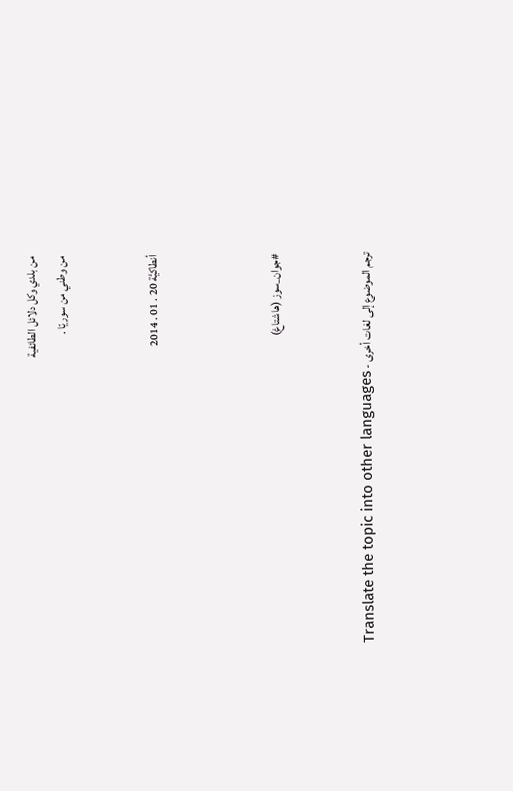من بلدي وكل دلائل الطائفية
من وطني من سوريّا .


أنطاكيَّة 20 . 01 . 2014



#جوان_سوز (هاشتاغ)


ترجم الموضوع إلى لغات أخرى - Translate the topic into other languages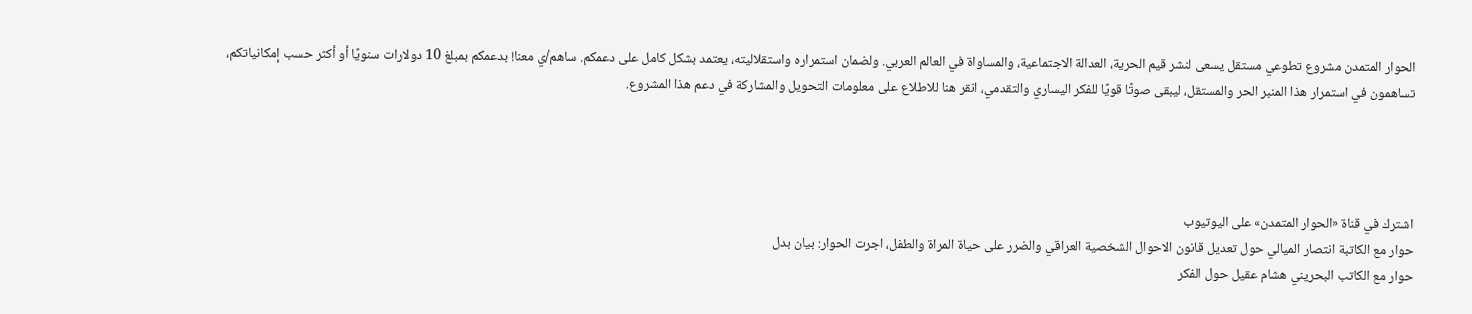الحوار المتمدن مشروع تطوعي مستقل يسعى لنشر قيم الحرية، العدالة الاجتماعية، والمساواة في العالم العربي. ولضمان استمراره واستقلاليته، يعتمد بشكل كامل على دعمكم. ساهم/ي معنا! بدعمكم بمبلغ 10 دولارات سنويًا أو أكثر حسب إمكانياتكم، تساهمون في استمرار هذا المنبر الحر والمستقل، ليبقى صوتًا قويًا للفكر اليساري والتقدمي، انقر هنا للاطلاع على معلومات التحويل والمشاركة في دعم هذا المشروع.




اشترك في قناة «الحوار المتمدن» على اليوتيوب
حوار مع الكاتبة انتصار الميالي حول تعديل قانون الاحوال الشخصية العراقي والضرر على حياة المراة والطفل، اجرت الحوار: بيان بدل
حوار مع الكاتب البحريني هشام عقيل حول الفكر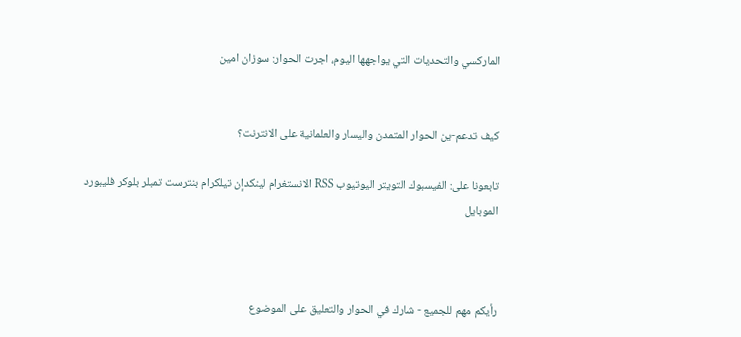الماركسي والتحديات التي يواجهها اليوم، اجرت الحوار: سوزان امين


كيف تدعم-ين الحوار المتمدن واليسار والعلمانية على الانترنت؟

تابعونا على: الفيسبوك التويتر اليوتيوب RSS الانستغرام لينكدإن تيلكرام بنترست تمبلر بلوكر فليبورد الموبايل



رأيكم مهم للجميع - شارك في الحوار والتعليق على الموضوع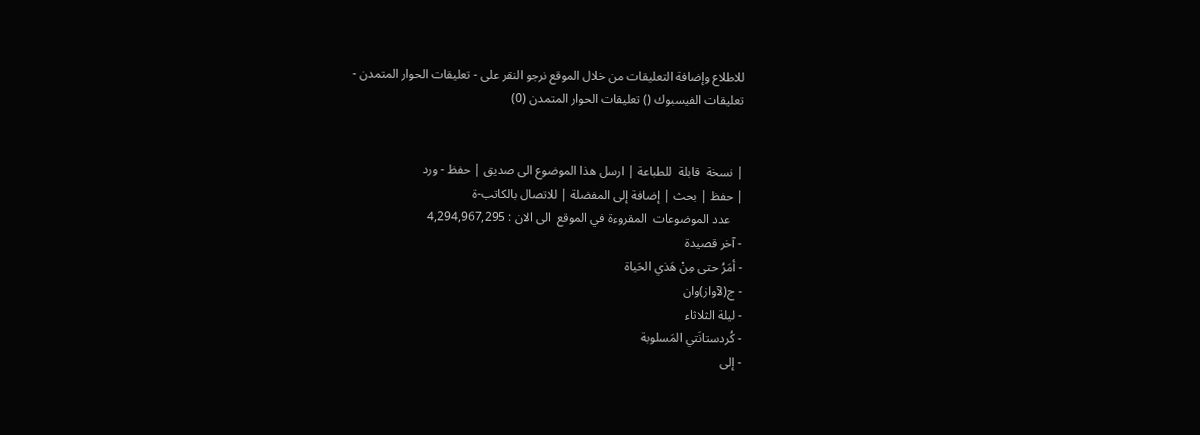للاطلاع وإضافة التعليقات من خلال الموقع نرجو النقر على - تعليقات الحوار المتمدن -
تعليقات الفيسبوك () تعليقات الحوار المتمدن (0)


| نسخة  قابلة  للطباعة | ارسل هذا الموضوع الى صديق | حفظ - ورد
| حفظ | بحث | إضافة إلى المفضلة | للاتصال بالكاتب-ة
    عدد الموضوعات  المقروءة في الموقع  الى الان : 4,294,967,295
- آخر قصيدة
- أمَرُ حتى مِنْ هَذي الحَياة
- ج(لآواز)وان
- ليلة الثلاثاء
- كُردستانَتي المَسلوبة
- إلى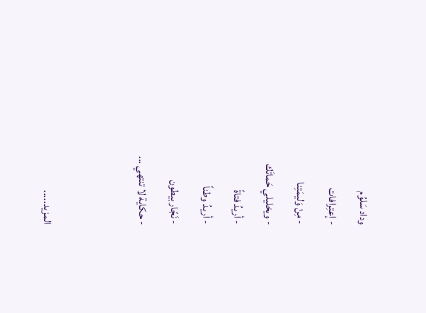وداد سَلوُم
- إعتِرافات
- مِنْ وَليمَتِنا
- ويخليلي حَماتَك
- أريدُ فتاةً
- أريدُ وطناً
- نَجّار بيطون
- حكاية لا تنتهي ...


المزيد.....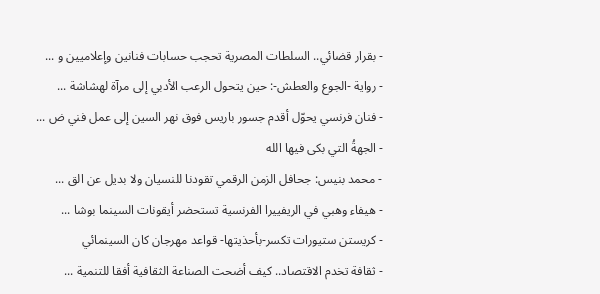- بقرار قضائي.. السلطات المصرية تحجب حسابات فنانين وإعلاميين و ...
- رواية -الجوع والعطش-: حين يتحول الرعب الأدبي إلى مرآة لهشاشة ...
- فنان فرنسي يحوّل أقدم جسور باريس فوق نهر السين إلى عمل فني ض ...
- الجهةُ التي بكى فيها الله
- محمد بنيس: جحافل الزمن الرقمي تقودنا للنسيان ولا بديل عن الق ...
- هيفاء وهبي في الريفييرا الفرنسية تستحضر أيقونات السينما بوشا ...
- كريستن ستيورات تكسر-بأحذيتها- قواعد مهرجان كان السينمائي
- ثقافة تخدم الاقتصاد.. كيف أضحت الصناعة الثقافية أفقا للتنمية ...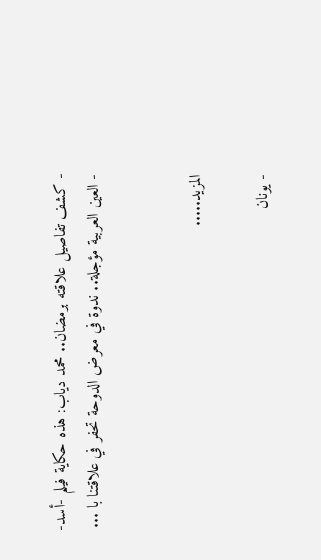- كشف تفاصيل علاقته برمضان.. محمد دياب: هذه حكاية فيلم -أسد-
- العين العربية مؤجلة.. ندوة في معرض الدوحة تحفر في علاقتنا با ...


المزيد.....

- يونان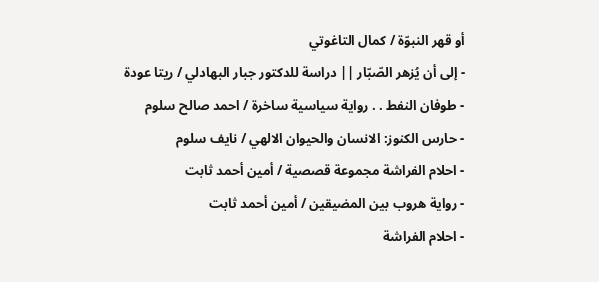أو قهر النبوّة / كمال التاغوتي
- إلى أن يُزهر الصّبّار || دراسة للدكتور جبار البهادلي / ريتا عودة
- طوفان النفط . . رواية سياسية ساخرة / احمد صالح سلوم
- حارس الكنوز: الانسان والحيوان الالهي / نايف سلوم
- احلام الفراشة مجموعة قصصية / أمين أحمد ثابت
- رواية هروب بين المضيقين / أمين أحمد ثابت
- احلام الفراشة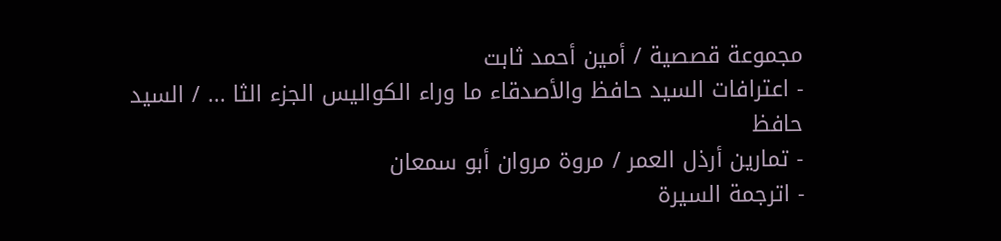مجموعة قصصية / أمين أحمد ثابت
- اعترافات السيد حافظ والأصدقاء ما وراء الكواليس الجزء الثا ... / السيد حافظ
- تمارين أرذل العمر / مروة مروان أبو سمعان
- اترجمة السيرة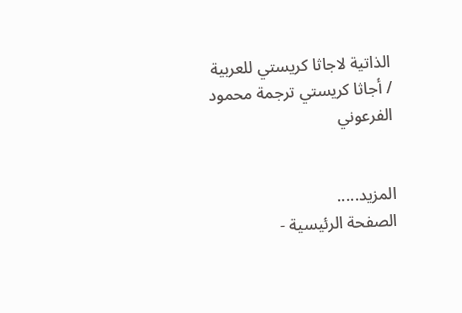الذاتية لاجاثا كريستي للعربية / أجاثا كريستي ترجمة محمود الفرعوني


المزيد.....
الصفحة الرئيسية -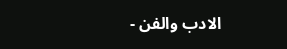الادب والفن -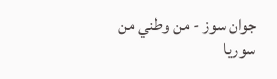جوان سوز - من وطني من سوريا